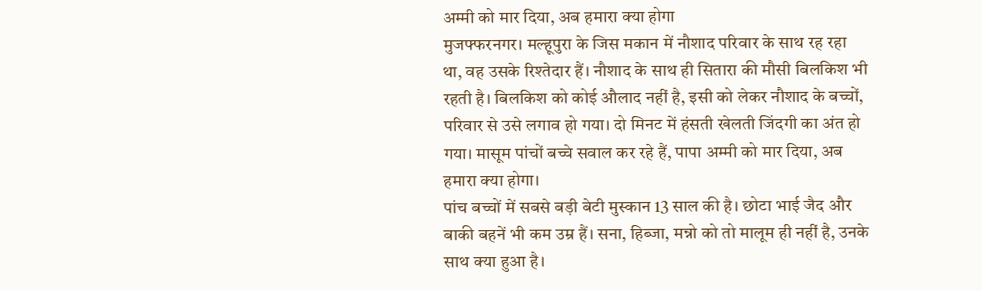अम्मी को मार दिया, अब हमारा क्या होगा
मुजफ्फरनगर। मल्हूपुरा के जिस मकान में नौशाद परिवार के साथ रह रहा था, वह उसके रिश्तेदार हैं। नौशाद के साथ ही सितारा की मौसी बिलकिश भी रहती है। बिलकिश को कोई औलाद नहीं है, इसी को लेकर नौशाद के बच्चों, परिवार से उसे लगाव हो गया। दो मिनट में हंसती खेलती जिंदगी का अंत हो गया। मासूम पांचों बच्चे सवाल कर रहे हैं, पापा अम्मी को मार दिया, अब हमारा क्या होगा।
पांच बच्चों में सबसे बड़ी बेटी मुस्कान 13 साल की है। छोटा भाई जैद और बाकी बहनें भी कम उम्र हैं। सना, हिब्जा, मन्नो को तो मालूम ही नहीं है, उनके साथ क्या हुआ है।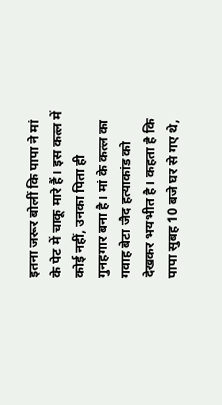इतना जरूर बोलीं कि पापा ने मां के पेट में चाकू मारे हैं। इस कत्ल में कोई नहीं, उनका पिता ही गुनहगार बना है। मां के कत्ल का गवाह बेटा जैद हत्याकांड को देखकर भयभीत है। कहता है कि पापा सुबह 10 बजे घर से गए थे,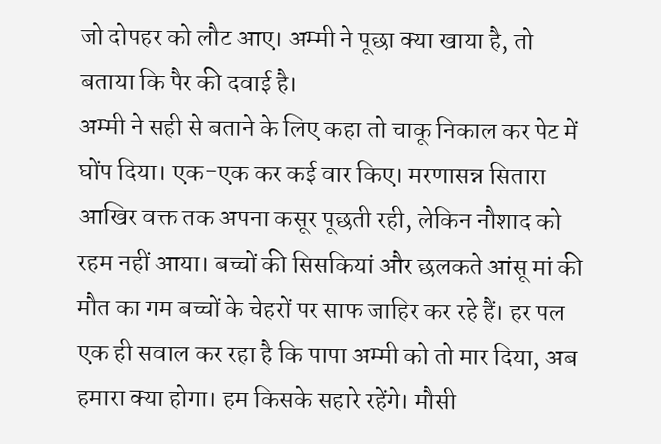जो दोपहर को लौट आए। अम्मी ने पूछा क्या खाया है, तो बताया कि पैर की दवाई है।
अम्मी ने सही से बताने के लिए कहा तो चाकू निकाल कर पेट में घोंप दिया। एक-एक कर कई वार किए। मरणासन्न सितारा आखिर वक्त तक अपना कसूर पूछती रही, लेकिन नौशाद को रहम नहीं आया। बच्चों की सिसकियां और छलकते आंसू मां की मौत का गम बच्चों के चेहरों पर साफ जाहिर कर रहे हैं। हर पल एक ही सवाल कर रहा है कि पापा अम्मी को तो मार दिया, अब हमारा क्या होगा। हम किसके सहारे रहेंगे। मौसी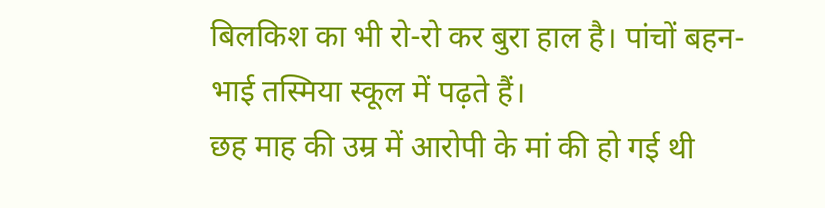बिलकिश का भी रो-रो कर बुरा हाल है। पांचों बहन-भाई तस्मिया स्कूल में पढ़ते हैं।
छह माह की उम्र में आरोपी के मां की हो गई थी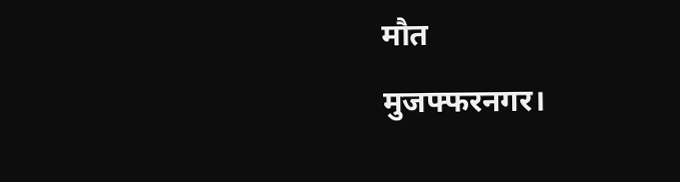मौत
मुजफ्फरनगर।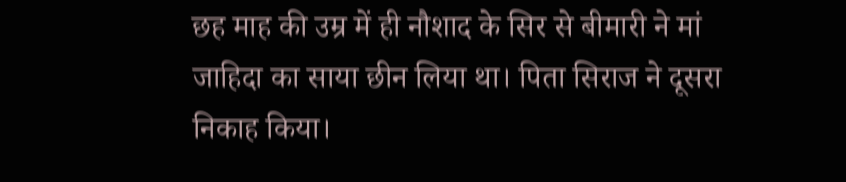छह माह की उम्र में ही नौशाद के सिर से बीमारी ने मां जाहिदा का साया छीन लिया था। पिता सिराज ने दूसरा निकाह किया।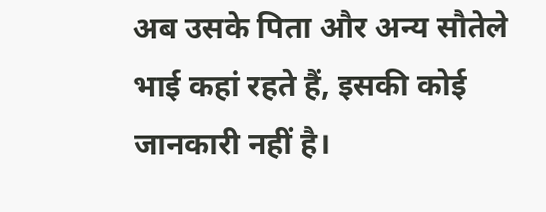अब उसके पिता और अन्य सौतेले भाई कहां रहते हैं, इसकी कोई जानकारी नहीं है।